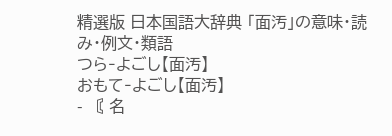精選版 日本国語大辞典 「面汚」の意味・読み・例文・類語
つら‐よごし【面汚】
おもて‐よごし【面汚】
- 〘 名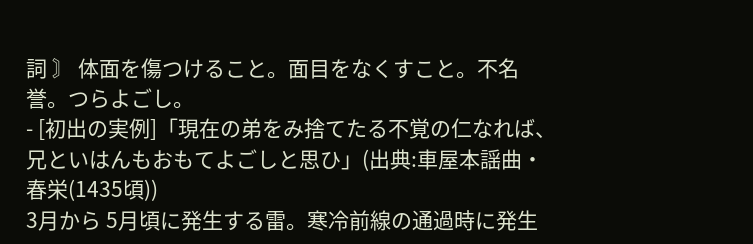詞 〙 体面を傷つけること。面目をなくすこと。不名誉。つらよごし。
- [初出の実例]「現在の弟をみ捨てたる不覚の仁なれば、兄といはんもおもてよごしと思ひ」(出典:車屋本謡曲・春栄(1435頃))
3月から 5月頃に発生する雷。寒冷前線の通過時に発生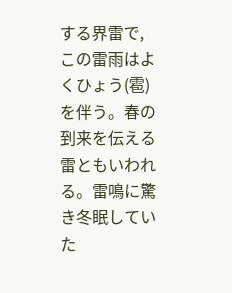する界雷で,この雷雨はよくひょう(雹)を伴う。春の到来を伝える雷ともいわれる。雷鳴に驚き冬眠していた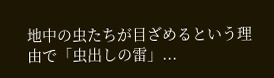地中の虫たちが目ざめるという理由で「虫出しの雷」...